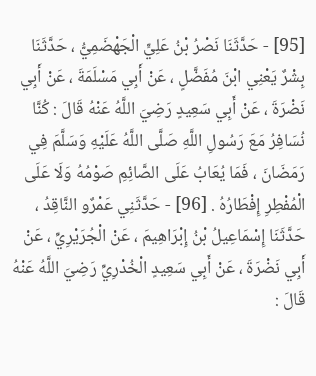[95] - حَدَّثَنَا نَصْرُ بْنُ عَلِيٍّ الْجَهْضَمِيُّ ، حَدَّثَنَا بِشْرٌ يَعْنِي ابْنَ مُفَضَّلٍ ، عَنْ أَبِي مَسْلَمَةَ ، عَنْ أَبِي نَضْرَةَ ، عَنْ أَبِي سَعِيدٍ رَضِيَ اللَّهُ عَنْهُ قَالَ : كُنَّا نُسَافِرُ مَعَ رَسُولِ اللَّهِ صَلَّى اللَّهُ عَلَيْهِ وَسَلَّمَ فِي رَمَضَانَ ، فَمَا يُعَابُ عَلَى الصَّائِمِ صَوْمُهُ وَلَا عَلَى الْمُفْطِرِ إِفْطَارُهُ . [96] - حَدَّثَنِي عَمْرٌو النَّاقِدُ ، حَدَّثَنَا إِسْمَاعِيلُ بْنُ إِبْرَاهِيمَ ، عَنْ الْجُرَيْرِيِّ ، عَنْ أَبِي نَضْرَةَ ، عَنْ أَبِي سَعِيدٍ الْخُدْرِيِّ رَضِيَ اللَّهُ عَنْهُ قَالَ :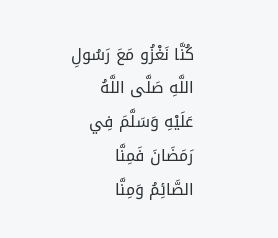كُنَّا نَغْزُو مَعَ رَسُولِ اللَّهِ صَلَّى اللَّهُ عَلَيْهِ وَسَلَّمَ فِي رَمَضَانَ فَمِنَّا الصَّائِمُ وَمِنَّا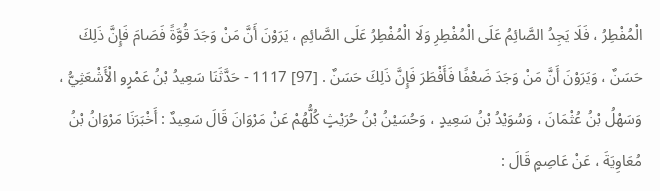الْمُفْطِرُ ، فَلَا يَجِدُ الصَّائِمُ عَلَى الْمُفْطِرِ وَلَا الْمُفْطِرُ عَلَى الصَّائِمِ ، يَرَوْنَ أَنَّ مَنْ وَجَدَ قُوَّةً فَصَامَ فَإِنَّ ذَلِكَ حَسَنٌ ، وَيَرَوْنَ أَنَّ مَنْ وَجَدَ ضَعْفًا فَأَفْطَرَ فَإِنَّ ذَلِكَ حَسَنٌ . [97] 1117 - حَدَّثَنَا سَعِيدُ بْنُ عَمْرٍو الْأَشْعَثِيُّ ، وَسَهْلُ بْنُ عُثْمَانَ ، وَسُوَيْدُ بْنُ سَعِيدٍ ، وَحُسَيْنُ بْنُ حُرَيْثٍ كُلُّهُمْ عَنْ مَرْوَانَ قَالَ سَعِيدٌ : أَخْبَرَنَا مَرْوَانُ بْنُ مُعَاوِيَةَ ، عَنْ عَاصِمٍ قَالَ :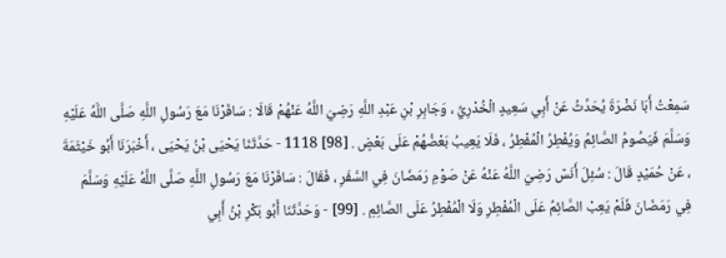سَمِعْتُ أَبَا نَضْرَةَ يُحَدِّثُ عَنْ أَبِي سَعِيدٍ الْخُدْرِيِّ ، وَجَابِرِ بْنِ عَبْدِ اللَّهِ رَضِيَ اللَّهُ عَنْهُمْ قَالَا : سَافَرْنَا مَعَ رَسُولِ اللَّهِ صَلَّى اللَّهُ عَلَيْهِ وَسَلَّمَ فَيَصُومُ الصَّائِمُ وَيُفْطِرُ الْمُفْطِرُ ، فَلَا يَعِيبُ بَعْضُهُمْ عَلَى بَعْضٍ . [98] 1118 - حَدَّثَنَا يَحْيَى بْنُ يَحْيَى ، أَخْبَرَنَا أَبُو خَيْثَمَةَ ، عَنْ حُمَيْدٍ قَالَ : سُئِلَ أَنَسٌ رَضِيَ اللَّهُ عَنْهُ عَنْ صَوْمِ رَمَضَانَ فِي السَّفَرِ ، فَقَالَ : سَافَرْنَا مَعَ رَسُولِ اللَّهِ صَلَّى اللَّهُ عَلَيْهِ وَسَلَّمَ فِي رَمَضَانَ فَلَمْ يَعِبْ الصَّائِمُ عَلَى الْمُفْطِرِ وَلَا الْمُفْطِرُ عَلَى الصَّائِمِ . [99] - وَحَدَّثَنَا أَبُو بَكْرِ بْنُ أَبِي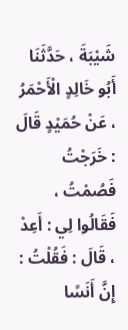شَيْبَةَ ، حَدَّثَنَا أَبُو خَالِدٍ الْأَحْمَرُ ، عَنْ حُمَيْدٍ قَالَ : خَرَجْتُ فَصُمْتُ ، فَقَالُوا لِي : أَعِدْ ، قَالَ : فَقُلْتُ : إِنَّ أَنَسًا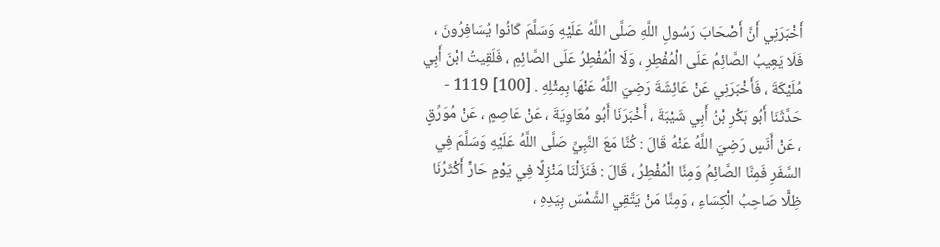أَخْبَرَنِي أَنَّ أَصْحَابَ رَسُولِ اللَّهِ صَلَّى اللَّهُ عَلَيْهِ وَسَلَّمَ كَانُوا يُسَافِرُونَ ، فَلَا يَعِيبُ الصَّائِمُ عَلَى الْمُفْطِرِ ، وَلَا الْمُفْطِرُ عَلَى الصَّائِمِ ، فَلَقِيتُ ابْنَ أَبِي مُلَيْكَةَ ، فَأَخْبَرَنِي عَنْ عَائِشَةَ رَضِيَ اللَّهُ عَنْهَا بِمِثْلِهِ . [100] 1119 - حَدَّثَنَا أَبُو بَكْرِ بْنُ أَبِي شَيْبَةَ ، أَخْبَرَنَا أَبُو مُعَاوِيَةَ ، عَنْ عَاصِمٍ ، عَنْ مُوَرِّقٍ ، عَنْ أَنَسٍ رَضِيَ اللَّهُ عَنْهُ قَالَ : كُنَّا مَعَ النَّبِيِّ صَلَّى اللَّهُ عَلَيْهِ وَسَلَّمَ فِي السَّفَرِ فَمِنَّا الصَّائِمُ وَمِنَّا الْمُفْطِرُ ، قَالَ : فَنَزَلْنَا مَنْزِلًا فِي يَوْمٍ حَارٍّ أَكْثَرُنَا ظِلًّا صَاحِبُ الْكِسَاءِ ، وَمِنَّا مَنْ يَتَّقِي الشَّمْسَ بِيَدِهِ ،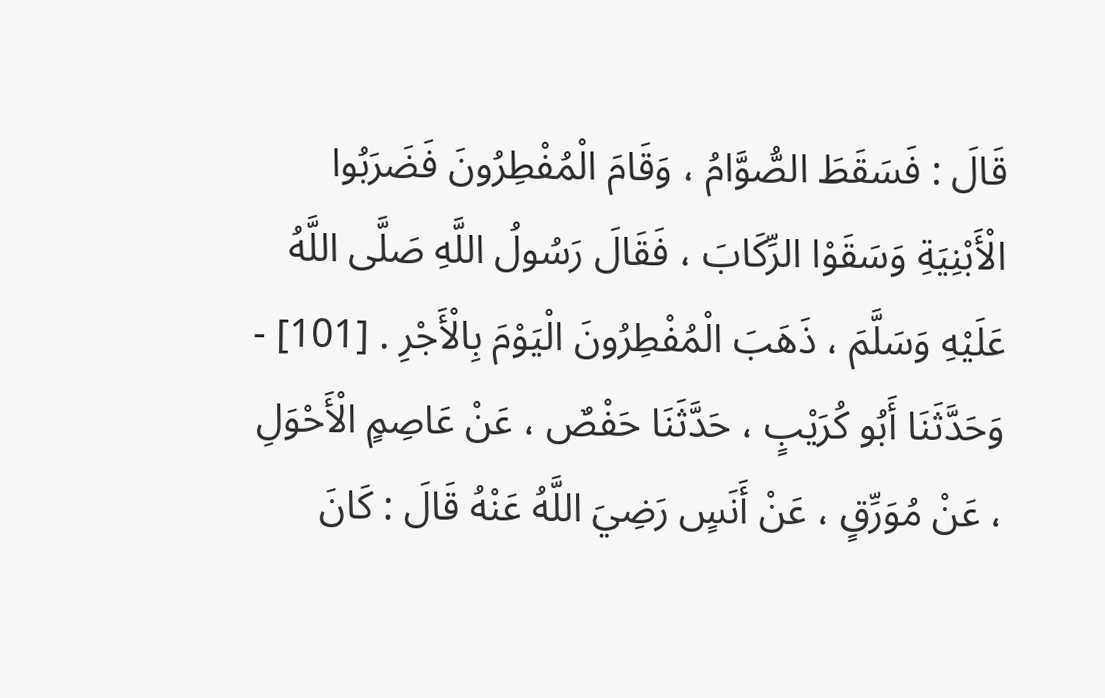قَالَ : فَسَقَطَ الصُّوَّامُ ، وَقَامَ الْمُفْطِرُونَ فَضَرَبُوا الْأَبْنِيَةِ وَسَقَوْا الرِّكَابَ ، فَقَالَ رَسُولُ اللَّهِ صَلَّى اللَّهُ عَلَيْهِ وَسَلَّمَ ، ذَهَبَ الْمُفْطِرُونَ الْيَوْمَ بِالْأَجْرِ . [101] - وَحَدَّثَنَا أَبُو كُرَيْبٍ ، حَدَّثَنَا حَفْصٌ ، عَنْ عَاصِمٍ الْأَحْوَلِ ، عَنْ مُوَرِّقٍ ، عَنْ أَنَسٍ رَضِيَ اللَّهُ عَنْهُ قَالَ : كَانَ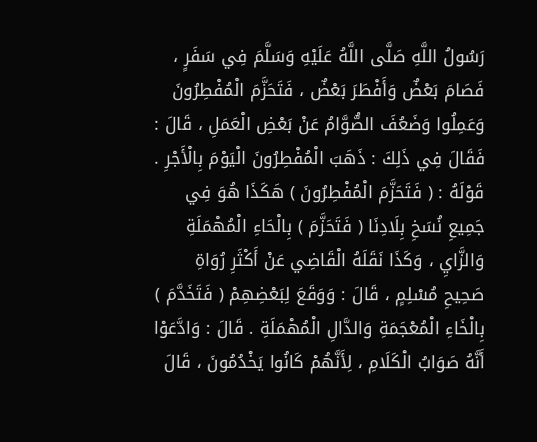رَسُولُ اللَّهِ صَلَّى اللَّهُ عَلَيْهِ وَسَلَّمَ فِي سَفَرٍ ، فَصَامَ بَعْضٌ وَأَفْطَرَ بَعْضٌ ، فَتَحَزَّمَ الْمُفْطِرُونَ وَعَمِلُوا وَضَعُفَ الصُّوَّامُ عَنْ بَعْضِ الْعَمَلِ ، قَالَ : فَقَالَ فِي ذَلِكَ : ذَهَبَ الْمُفْطِرُونَ الْيَوْمَ بِالْأَجْرِ . قَوْلَهُ : ( فَتَحَزَّمَ الْمُفْطِرُونَ ) هَكَذَا هُوَ فِي جَمِيعِ نُسَخِ بِلَادِنَا ( فَتَحَزَّمَ ) بِالْحَاءِ الْمُهْمَلَةِ وَالزَّايِ ، وَكَذَا نَقَلَهُ الْقَاضِي عَنْ أَكْثَرِ رُوَاةِ صَحِيحِ مُسْلِمٍ ، قَالَ : وَوَقَعَ لِبَعْضِهِمْ ( فَتَخَدَّمَ ) بِالْخَاءِ الْمُعْجَمَةِ وَالدَّالِ الْمُهْمَلَةِ . قَالَ : وَادَّعَوْا أَنَّهُ صَوَابُ الْكَلَامِ ، لِأَنَّهُمْ كَانُوا يَخْدُمُونَ ، قَالَ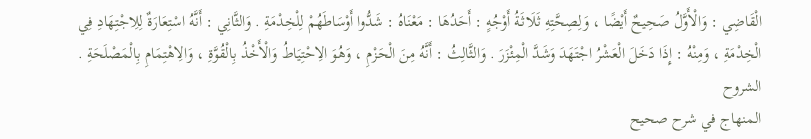الْقَاضِي : وَالْأَوَّلُ صَحِيحٌ أَيْضًا ، وَلِصِحَّتِهِ ثَلَاثَةُ أَوْجُهٍ : أَحَدُهَا : مَعْنَاهُ : شَدُّوا أَوْسَاطَهُمْ لِلْخِدْمَةِ . وَالثَّانِي : أَنَّهُ اسْتِعَارَةٌ لِلِاجْتِهَادِ فِي الْخِدْمَةِ ، وَمِنْهُ : إِذَا دَخَلَ الْعَشْرُ اجْتَهَدَ وَشَدَّ الْمِئْزَرَ . وَالثَّالِثُ : أَنَّهُ مِنَ الْحَزْمِ ، وَهُوَ الِاحْتِيَاطُ وَالْأَخْذُ بِالْقُوَّةِ ، وَالِاهْتِمَامِ بِالْمَصْلَحَةِ .
الشروح
المنهاج في شرح صحيح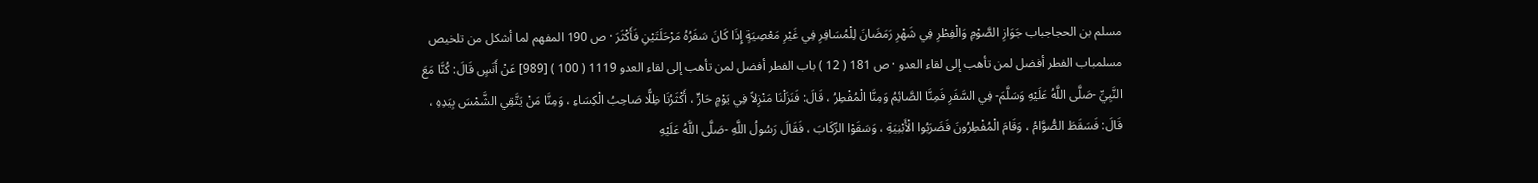مسلم بن الحجاجباب جَوَازِ الصَّوْمِ وَالْفِطْرِ فِي شَهْرِ رَمَضَانَ لِلْمُسَافِرِ فِي غَيْرِ مَعْصِيَةٍ إِذَا كَانَ سَفَرُهُ مَرْحَلَتَيْنِ فَأَكْثَرَ · ص 190 المفهم لما أشكل من تلخيص مسلمباب الفطر أفضل لمن تأهب إلى لقاء العدو · ص 181 ( 12 ) باب الفطر أفضل لمن تأهب إلى لقاء العدو 1119 ( 100 ) [989] عَنْ أَنَسٍ قَالَ: كُنَّا مَعَ النَّبِيِّ -صَلَّى اللَّهُ عَلَيْهِ وَسَلَّمَ- فِي السَّفَرِ فَمِنَّا الصَّائِمُ وَمِنَّا الْمُفْطِرُ ، قَالَ: فَنَزَلْنَا مَنْزِلاً فِي يَوْمٍ حَارٍّ ، أَكْثَرُنَا ظِلًّا صَاحِبُ الْكِسَاءِ ، وَمِنَّا مَنْ يَتَّقِي الشَّمْسَ بِيَدِهِ ، قَالَ: فَسَقَطَ الصُّوَّامُ ، وَقَامَ الْمُفْطِرُونَ فَضَرَبُوا الْأَبْنِيَةِ ، وَسَقَوْا الرِّكَابَ ، فَقَالَ رَسُولُ اللَّهِ -صَلَّى اللَّهُ عَلَيْهِ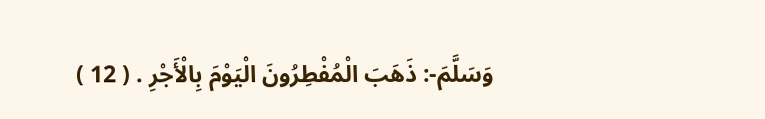وَسَلَّمَ-: ذَهَبَ الْمُفْطِرُونَ الْيَوْمَ بِالْأَجْرِ . ( 12 )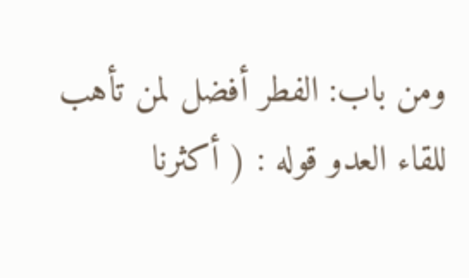ومن باب: الفطر أفضل لمن تأهب للقاء العدو قوله : ( أكثرنا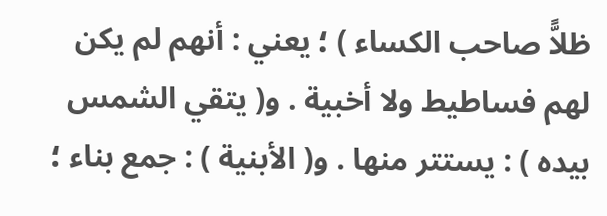ظلاًّ صاحب الكساء ) ؛ يعني : أنهم لم يكن لهم فساطيط ولا أخبية . و( يتقي الشمس بيده ) : يستتر منها . و( الأبنية ) : جمع بناء ؛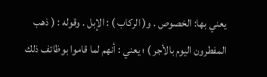يعني بها: الخصوص . و( الركاب ) : الإبل . وقوله : ( ذهب المفطرون اليوم بالأجر ) ؛ يعني : أنهم لما قاموا بوظائف ذلك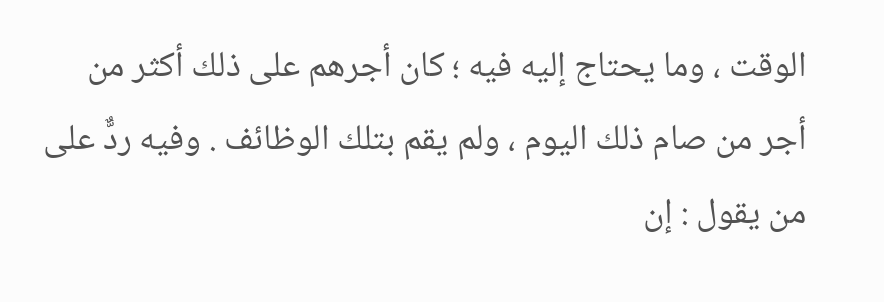الوقت ، وما يحتاج إليه فيه ؛ كان أجرهم على ذلك أكثر من أجر من صام ذلك اليوم ، ولم يقم بتلك الوظائف . وفيه ردٌّ على من يقول : إن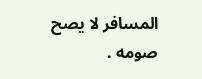المسافر لا يصح صومه .